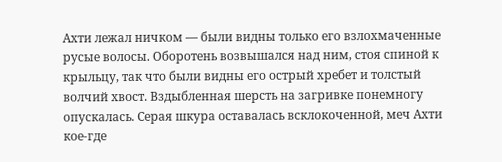Ахти лежал ничком — были видны только его взлохмаченные русые волосы. Оборотень возвышался над ним, стоя спиной к крыльцу, так что были видны его острый хребет и толстый волчий хвост. Вздыбленная шерсть на загривке понемногу опускалась. Серая шкура оставалась всклокоченной, меч Ахти кое-где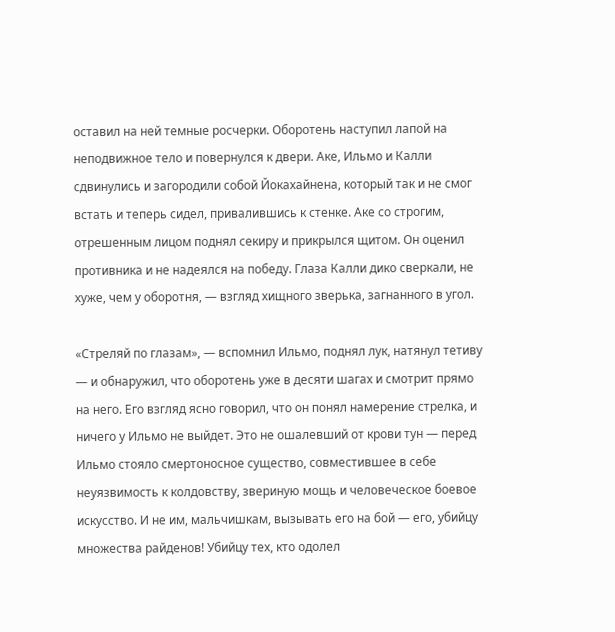оставил на ней темные росчерки. Оборотень наступил лапой на неподвижное тело и повернулся к двери. Аке, Ильмо и Калли сдвинулись и загородили собой Йокахайнена, который так и не смог встать и теперь сидел, привалившись к стенке. Аке со строгим, отрешенным лицом поднял секиру и прикрылся щитом. Он оценил противника и не надеялся на победу. Глаза Калли дико сверкали, не хуже, чем у оборотня, — взгляд хищного зверька, загнанного в угол.

«Стреляй по глазам», — вспомнил Ильмо, поднял лук, натянул тетиву — и обнаружил, что оборотень уже в десяти шагах и смотрит прямо на него. Его взгляд ясно говорил, что он понял намерение стрелка, и ничего у Ильмо не выйдет. Это не ошалевший от крови тун — перед Ильмо стояло смертоносное существо, совместившее в себе неуязвимость к колдовству, звериную мощь и человеческое боевое искусство. И не им, мальчишкам, вызывать его на бой — его, убийцу множества райденов! Убийцу тех, кто одолел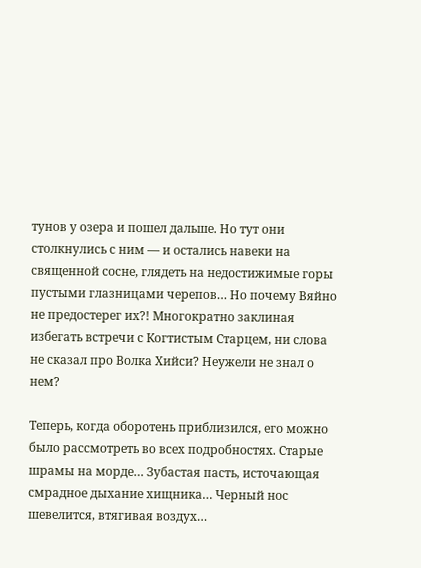тунов у озера и пошел дальше. Но тут они столкнулись с ним — и остались навеки на священной сосне, глядеть на недостижимые горы пустыми глазницами черепов… Но почему Вяйно не предостерег их?! Многократно заклиная избегать встречи с Когтистым Старцем, ни слова не сказал про Волка Хийси? Неужели не знал о нем?

Теперь, когда оборотень приблизился, его можно было рассмотреть во всех подробностях. Старые шрамы на морде… Зубастая пасть, источающая смрадное дыхание хищника… Черный нос шевелится, втягивая воздух…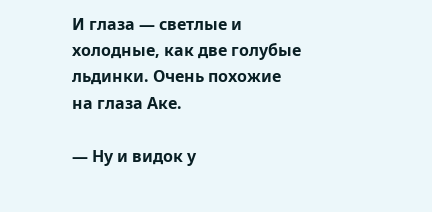И глаза — светлые и холодные, как две голубые льдинки. Очень похожие на глаза Аке.

— Ну и видок у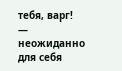тебя, варг! — неожиданно для себя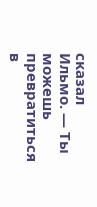сказал Ильмо. — Ты можешь превратиться в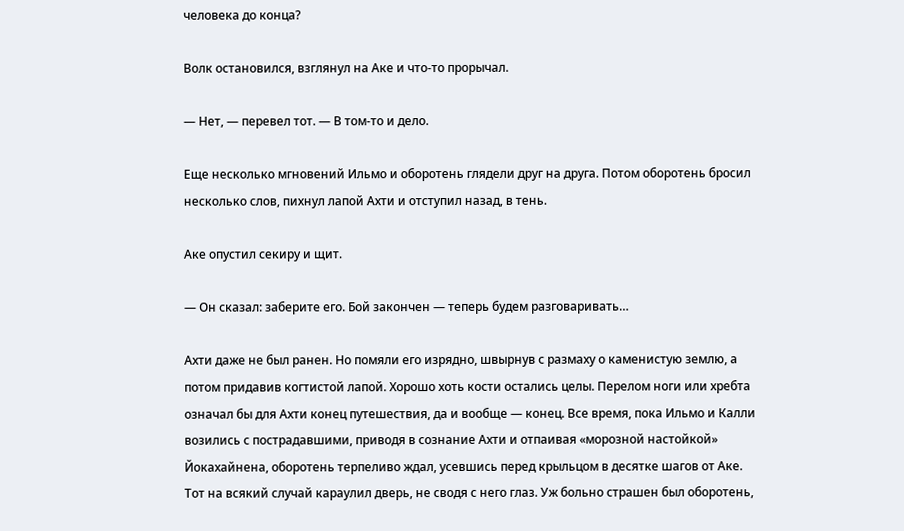человека до конца?

Волк остановился, взглянул на Аке и что-то прорычал.

— Нет, — перевел тот. — В том-то и дело.

Еще несколько мгновений Ильмо и оборотень глядели друг на друга. Потом оборотень бросил несколько слов, пихнул лапой Ахти и отступил назад, в тень.

Аке опустил секиру и щит.

— Он сказал: заберите его. Бой закончен — теперь будем разговаривать…

Ахти даже не был ранен. Но помяли его изрядно, швырнув с размаху о каменистую землю, а потом придавив когтистой лапой. Хорошо хоть кости остались целы. Перелом ноги или хребта означал бы для Ахти конец путешествия, да и вообще — конец. Все время, пока Ильмо и Калли возились с пострадавшими, приводя в сознание Ахти и отпаивая «морозной настойкой» Йокахайнена, оборотень терпеливо ждал, усевшись перед крыльцом в десятке шагов от Аке. Тот на всякий случай караулил дверь, не сводя с него глаз. Уж больно страшен был оборотень,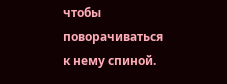чтобы поворачиваться к нему спиной.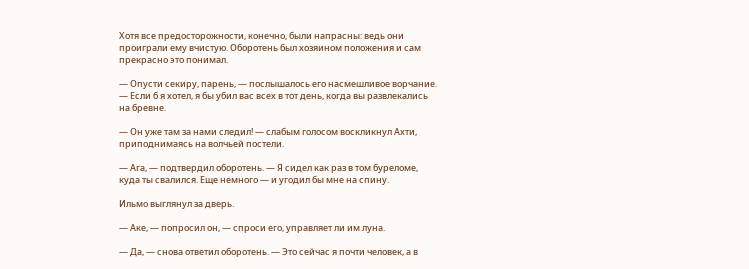Хотя все предосторожности, конечно, были напрасны: ведь они проиграли ему вчистую. Оборотень был хозяином положения и сам прекрасно это понимал.

— Опусти секиру, парень, — послышалось его насмешливое ворчание. — Если б я хотел, я бы убил вас всех в тот день, когда вы развлекались на бревне.

— Он уже там за нами следил! — слабым голосом воскликнул Ахти, приподнимаясь на волчьей постели.

— Ага, — подтвердил оборотень. — Я сидел как раз в том буреломе, куда ты свалился. Еще немного — и угодил бы мне на спину.

Ильмо выглянул за дверь.

— Аке, — попросил он, — спроси его, управляет ли им луна.

— Да, — снова ответил оборотень. — Это сейчас я почти человек, а в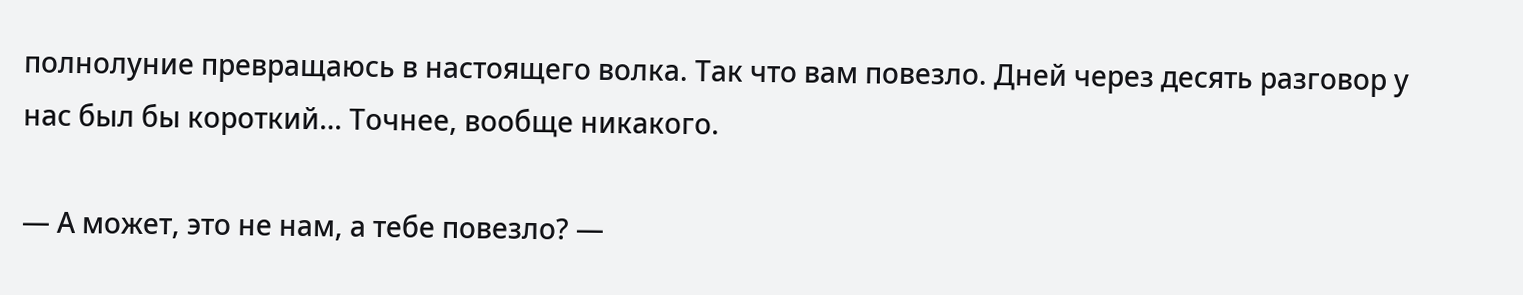полнолуние превращаюсь в настоящего волка. Так что вам повезло. Дней через десять разговор у нас был бы короткий… Точнее, вообще никакого.

— А может, это не нам, а тебе повезло? —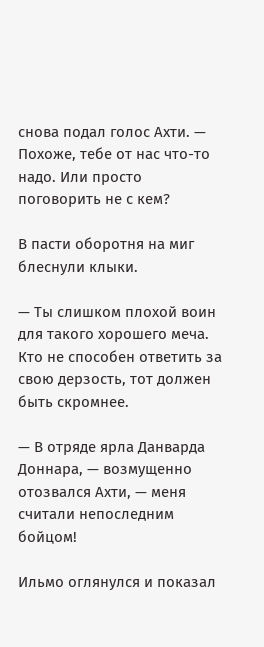снова подал голос Ахти. — Похоже, тебе от нас что-то надо. Или просто поговорить не с кем?

В пасти оборотня на миг блеснули клыки.

— Ты слишком плохой воин для такого хорошего меча. Кто не способен ответить за свою дерзость, тот должен быть скромнее.

— В отряде ярла Данварда Доннара, — возмущенно отозвался Ахти, — меня считали непоследним бойцом!

Ильмо оглянулся и показал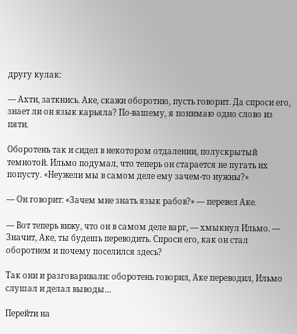другу кулак:

— Ахти, заткнись. Аке, скажи оборотню, пусть говорит. Да спроси его, знает ли он язык карьяла? По-вашему, я понимаю одно слово из пяти.

Оборотень так и сидел в некотором отдалении, полускрытый темнотой. Ильмо подумал, что теперь он старается не пугать их попусту. «Неужели мы в самом деле ему зачем-то нужны?»

— Он говорит: «Зачем мне знать язык рабов?» — перевел Аке.

— Вот теперь вижу, что он в самом деле варг, — хмыкнул Ильмо. — Значит, Аке, ты будешь переводить. Спроси его, как он стал оборотнем и почему поселился здесь?

Так они и разговаривали: оборотень говорил, Аке переводил, Ильмо слушал и делал выводы…

Перейти на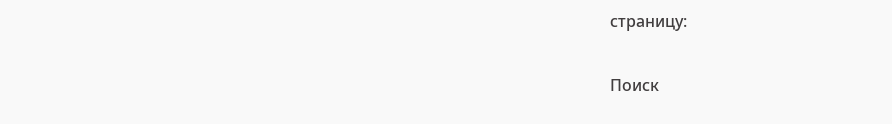страницу:

Поиск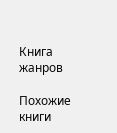Книга жанров

Похожие книги